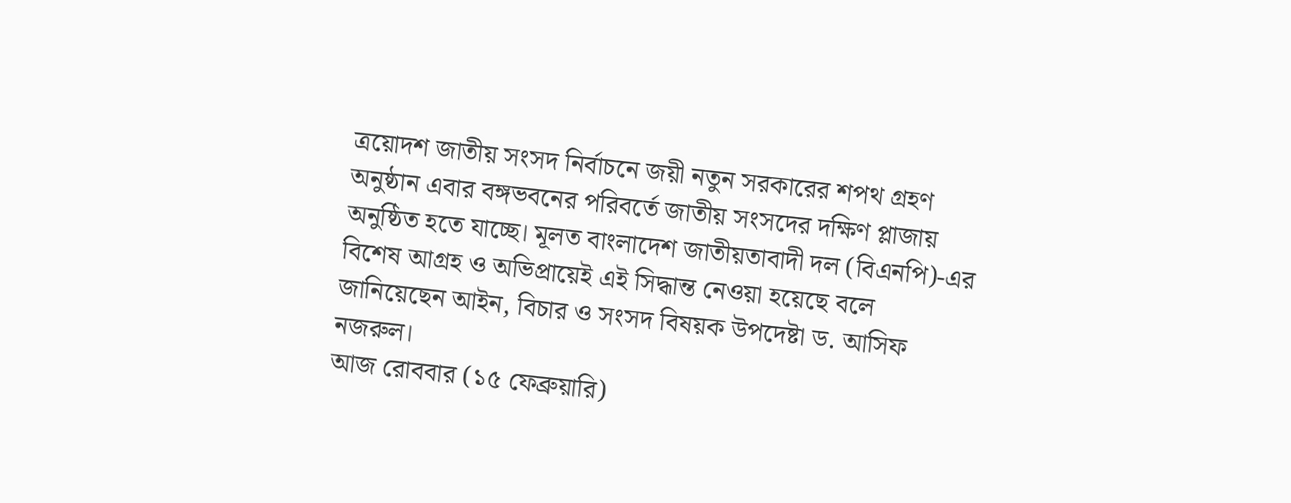ত্রয়োদশ জাতীয় সংসদ নির্বাচনে জয়ী নতুন সরকারের শপথ গ্রহণ অনুষ্ঠান এবার বঙ্গভবনের পরিবর্তে জাতীয় সংসদের দক্ষিণ প্লাজায় অনুষ্ঠিত হতে যাচ্ছে। মূলত বাংলাদেশ জাতীয়তাবাদী দল (বিএনপি)-এর বিশেষ আগ্রহ ও অভিপ্রায়েই এই সিদ্ধান্ত নেওয়া হয়েছে বলে জানিয়েছেন আইন, বিচার ও সংসদ বিষয়ক উপদেষ্টা ড. আসিফ নজরুল।
আজ রোববার (১৫ ফেব্রুয়ারি)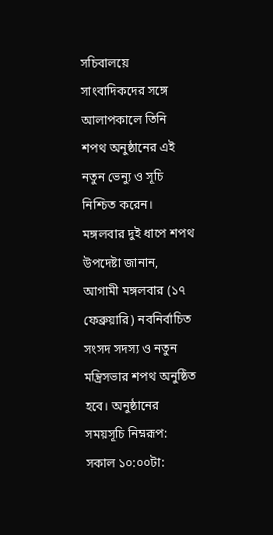সচিবালয়ে সাংবাদিকদের সঙ্গে আলাপকালে তিনি শপথ অনুষ্ঠানের এই নতুন ভেন্যু ও সূচি নিশ্চিত করেন।
মঙ্গলবার দুই ধাপে শপথ
উপদেষ্টা জানান, আগামী মঙ্গলবার (১৭ ফেব্রুয়ারি) নবনির্বাচিত সংসদ সদস্য ও নতুন মন্ত্রিসভার শপথ অনুষ্ঠিত হবে। অনুষ্ঠানের সময়সূচি নিম্নরূপ:
সকাল ১০:০০টা: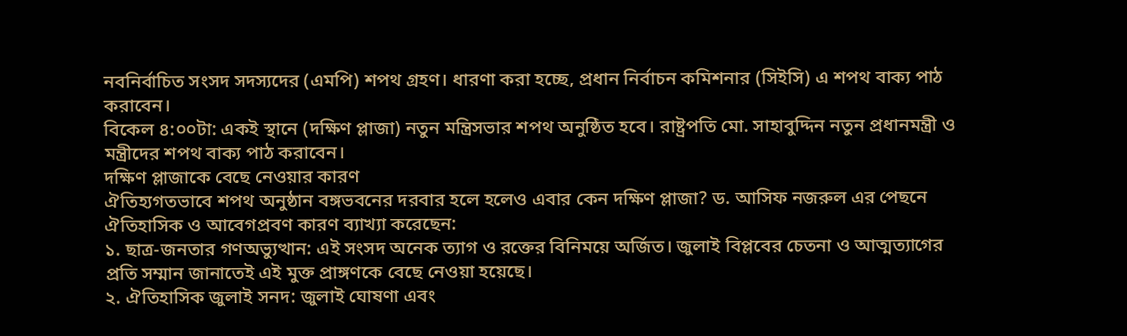নবনির্বাচিত সংসদ সদস্যদের (এমপি) শপথ গ্রহণ। ধারণা করা হচ্ছে, প্রধান নির্বাচন কমিশনার (সিইসি) এ শপথ বাক্য পাঠ করাবেন।
বিকেল ৪:০০টা: একই স্থানে (দক্ষিণ প্লাজা) নতুন মন্ত্রিসভার শপথ অনুষ্ঠিত হবে। রাষ্ট্রপতি মো. সাহাবুদ্দিন নতুন প্রধানমন্ত্রী ও মন্ত্রীদের শপথ বাক্য পাঠ করাবেন।
দক্ষিণ প্লাজাকে বেছে নেওয়ার কারণ
ঐতিহ্যগতভাবে শপথ অনুষ্ঠান বঙ্গভবনের দরবার হলে হলেও এবার কেন দক্ষিণ প্লাজা? ড. আসিফ নজরুল এর পেছনে ঐতিহাসিক ও আবেগপ্রবণ কারণ ব্যাখ্যা করেছেন:
১. ছাত্র-জনতার গণঅভ্যুত্থান: এই সংসদ অনেক ত্যাগ ও রক্তের বিনিময়ে অর্জিত। জুলাই বিপ্লবের চেতনা ও আত্মত্যাগের প্রতি সম্মান জানাতেই এই মুক্ত প্রাঙ্গণকে বেছে নেওয়া হয়েছে।
২. ঐতিহাসিক জুলাই সনদ: জুলাই ঘোষণা এবং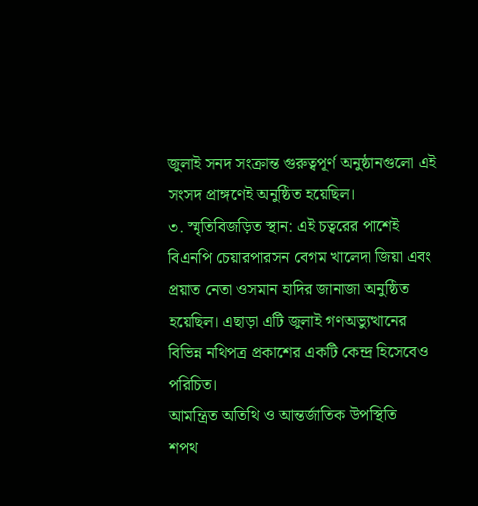জুলাই সনদ সংক্রান্ত গুরুত্বপূর্ণ অনুষ্ঠানগুলো এই সংসদ প্রাঙ্গণেই অনুষ্ঠিত হয়েছিল।
৩. স্মৃতিবিজড়িত স্থান: এই চত্বরের পাশেই বিএনপি চেয়ারপারসন বেগম খালেদা জিয়া এবং প্রয়াত নেতা ওসমান হাদির জানাজা অনুষ্ঠিত হয়েছিল। এছাড়া এটি জুলাই গণঅভ্যুত্থানের বিভিন্ন নথিপত্র প্রকাশের একটি কেন্দ্র হিসেবেও পরিচিত।
আমন্ত্রিত অতিথি ও আন্তর্জাতিক উপস্থিতি
শপথ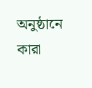অনুষ্ঠানে কারা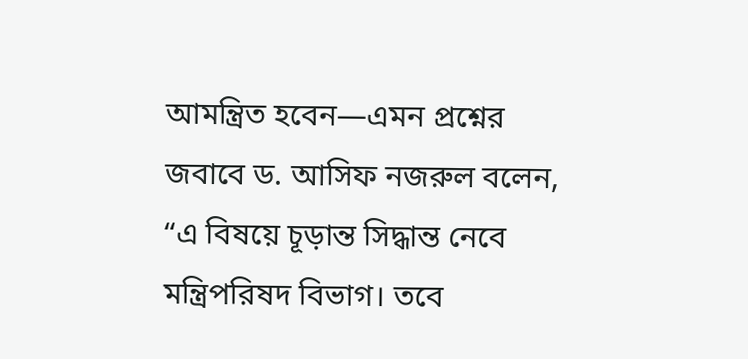আমন্ত্রিত হবেন—এমন প্রশ্নের জবাবে ড. আসিফ নজরুল বলেন, “এ বিষয়ে চূড়ান্ত সিদ্ধান্ত নেবে মন্ত্রিপরিষদ বিভাগ। তবে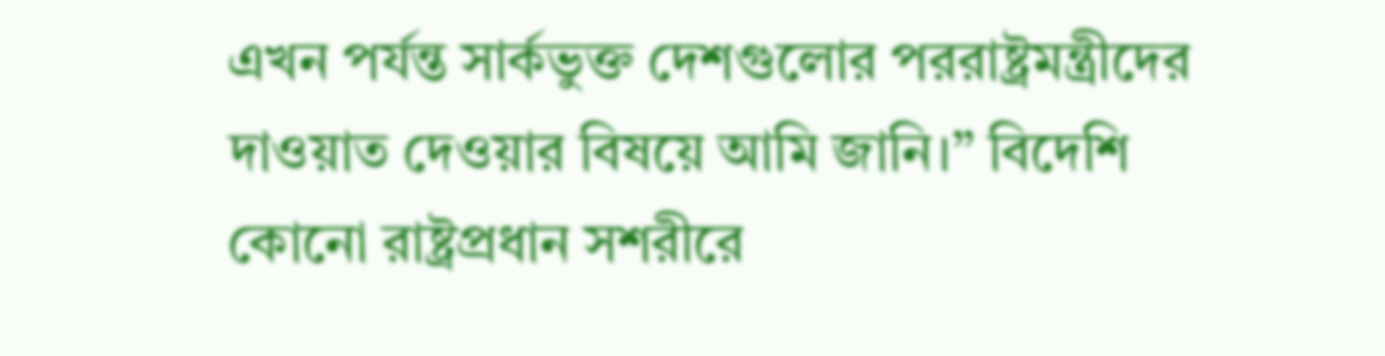এখন পর্যন্ত সার্কভুক্ত দেশগুলোর পররাষ্ট্রমন্ত্রীদের দাওয়াত দেওয়ার বিষয়ে আমি জানি।” বিদেশি কোনো রাষ্ট্রপ্রধান সশরীরে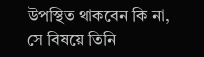উপস্থিত থাকবেন কি না, সে বিষয়ে তিনি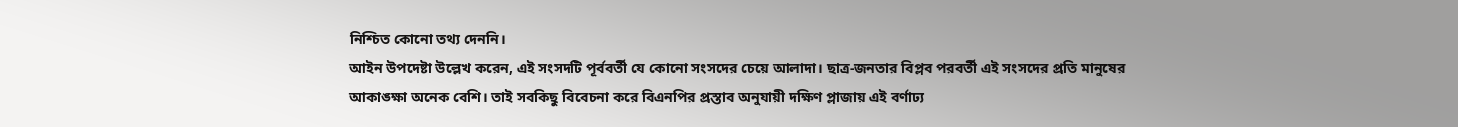নিশ্চিত কোনো তথ্য দেননি।
আইন উপদেষ্টা উল্লেখ করেন, এই সংসদটি পূর্ববর্তী যে কোনো সংসদের চেয়ে আলাদা। ছাত্র-জনতার বিপ্লব পরবর্তী এই সংসদের প্রতি মানুষের আকাঙ্ক্ষা অনেক বেশি। তাই সবকিছু বিবেচনা করে বিএনপির প্রস্তাব অনুযায়ী দক্ষিণ প্লাজায় এই বর্ণাঢ্য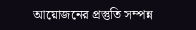আয়োজনের প্রস্তুতি সম্পন্ন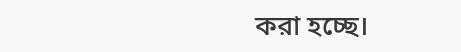করা হচ্ছে।